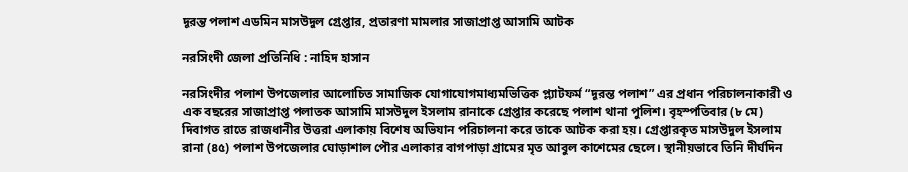দূরন্ত পলাশ এডমিন মাসউদুল গ্রেপ্তার, প্রতারণা মামলার সাজাপ্রাপ্ত আসামি আটক

নরসিংদী জেলা প্রতিনিধি : নাহিদ হাসান

নরসিংদীর পলাশ উপজেলার আলোচিত সামাজিক যোগাযোগমাধ্যমভিত্তিক প্ল্যাটফর্ম “দূরন্ত পলাশ” এর প্রধান পরিচালনাকারী ও এক বছরের সাজাপ্রাপ্ত পলাতক আসামি মাসউদুল ইসলাম রানাকে গ্রেপ্তার করেছে পলাশ থানা পুলিশ। বৃহস্পতিবার (৮ মে) দিবাগত রাতে রাজধানীর উত্তরা এলাকায় বিশেষ অভিযান পরিচালনা করে তাকে আটক করা হয়। গ্রেপ্তারকৃত মাসউদুল ইসলাম রানা (৪৫) পলাশ উপজেলার ঘোড়াশাল পৌর এলাকার বাগপাড়া গ্রামের মৃত আবুল কাশেমের ছেলে। স্থানীয়ভাবে তিনি দীর্ঘদিন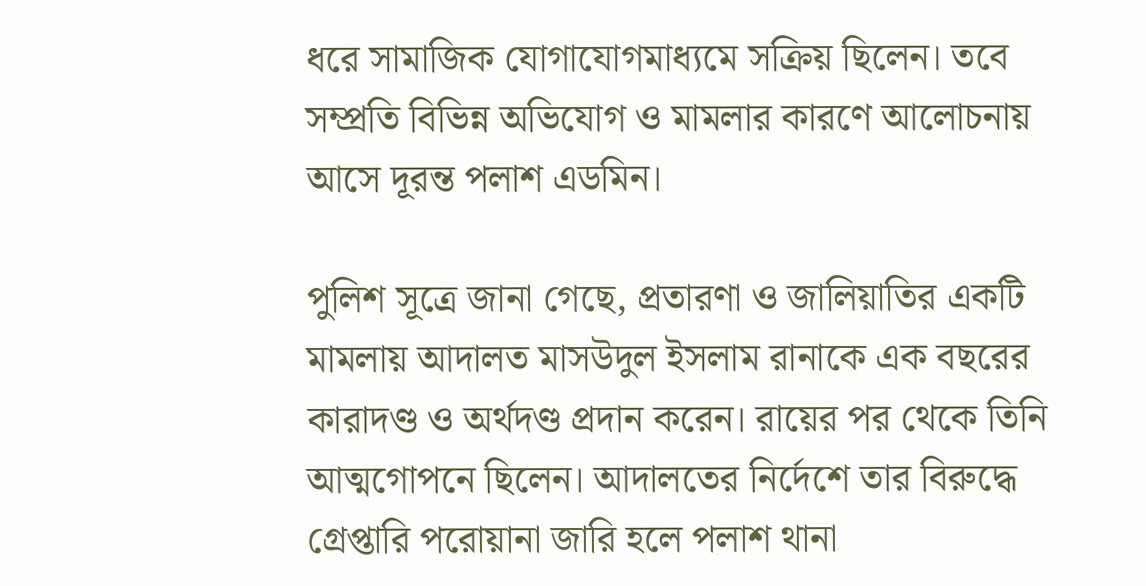ধরে সামাজিক যোগাযোগমাধ্যমে সক্রিয় ছিলেন। তবে সম্প্রতি বিভিন্ন অভিযোগ ও মামলার কারণে আলোচনায় আসে দূরন্ত পলাশ এডমিন।

পুলিশ সূত্রে জানা গেছে, প্রতারণা ও জালিয়াতির একটি মামলায় আদালত মাসউদুল ইসলাম রানাকে এক বছরের কারাদণ্ড ও অর্থদণ্ড প্রদান করেন। রায়ের পর থেকে তিনি আত্মগোপনে ছিলেন। আদালতের নির্দেশে তার বিরুদ্ধে গ্রেপ্তারি পরোয়ানা জারি হলে পলাশ থানা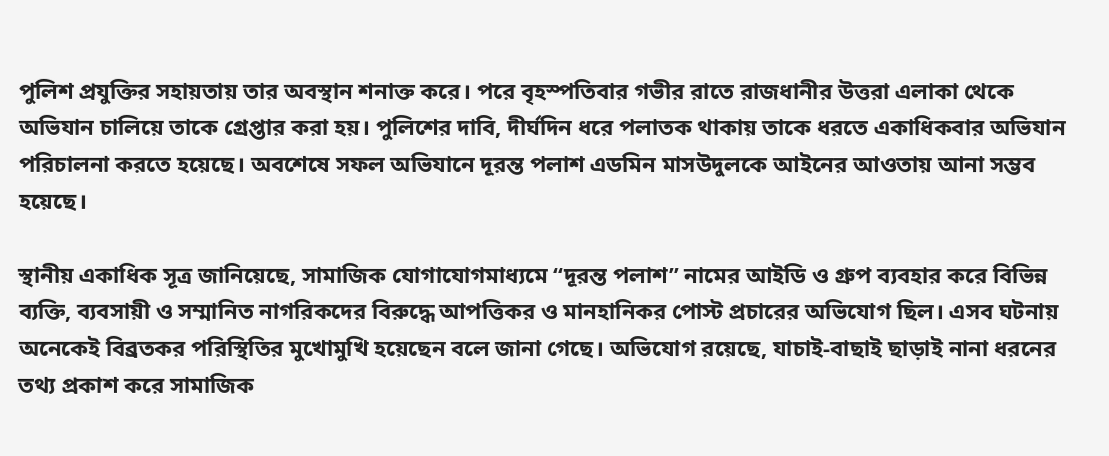পুলিশ প্রযুক্তির সহায়তায় তার অবস্থান শনাক্ত করে। পরে বৃহস্পতিবার গভীর রাতে রাজধানীর উত্তরা এলাকা থেকে অভিযান চালিয়ে তাকে গ্রেপ্তার করা হয়। পুলিশের দাবি, দীর্ঘদিন ধরে পলাতক থাকায় তাকে ধরতে একাধিকবার অভিযান পরিচালনা করতে হয়েছে। অবশেষে সফল অভিযানে দূরন্ত পলাশ এডমিন মাসউদুলকে আইনের আওতায় আনা সম্ভব হয়েছে।

স্থানীয় একাধিক সূত্র জানিয়েছে, সামাজিক যোগাযোগমাধ্যমে “দূরন্ত পলাশ” নামের আইডি ও গ্রুপ ব্যবহার করে বিভিন্ন ব্যক্তি, ব্যবসায়ী ও সম্মানিত নাগরিকদের বিরুদ্ধে আপত্তিকর ও মানহানিকর পোস্ট প্রচারের অভিযোগ ছিল। এসব ঘটনায় অনেকেই বিব্রতকর পরিস্থিতির মুখোমুখি হয়েছেন বলে জানা গেছে। অভিযোগ রয়েছে, যাচাই-বাছাই ছাড়াই নানা ধরনের তথ্য প্রকাশ করে সামাজিক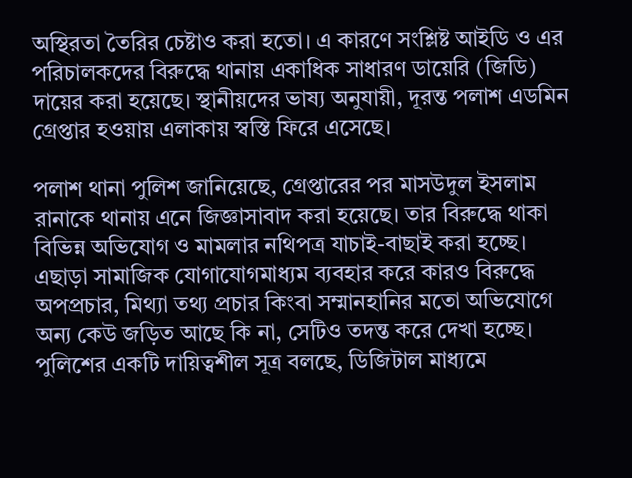অস্থিরতা তৈরির চেষ্টাও করা হতো। এ কারণে সংশ্লিষ্ট আইডি ও এর পরিচালকদের বিরুদ্ধে থানায় একাধিক সাধারণ ডায়েরি (জিডি) দায়ের করা হয়েছে। স্থানীয়দের ভাষ্য অনুযায়ী, দূরন্ত পলাশ এডমিন গ্রেপ্তার হওয়ায় এলাকায় স্বস্তি ফিরে এসেছে।

পলাশ থানা পুলিশ জানিয়েছে, গ্রেপ্তারের পর মাসউদুল ইসলাম রানাকে থানায় এনে জিজ্ঞাসাবাদ করা হয়েছে। তার বিরুদ্ধে থাকা বিভিন্ন অভিযোগ ও মামলার নথিপত্র যাচাই-বাছাই করা হচ্ছে। এছাড়া সামাজিক যোগাযোগমাধ্যম ব্যবহার করে কারও বিরুদ্ধে অপপ্রচার, মিথ্যা তথ্য প্রচার কিংবা সম্মানহানির মতো অভিযোগে অন্য কেউ জড়িত আছে কি না, সেটিও তদন্ত করে দেখা হচ্ছে। পুলিশের একটি দায়িত্বশীল সূত্র বলছে, ডিজিটাল মাধ্যমে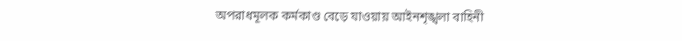অপরাধমূলক কর্মকাণ্ড বেড়ে যাওয়ায় আইনশৃঙ্খলা বাহিনী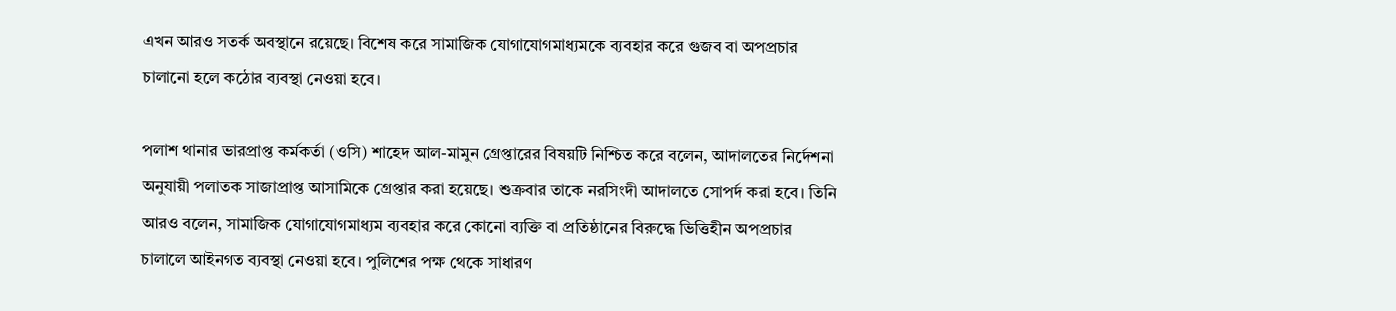এখন আরও সতর্ক অবস্থানে রয়েছে। বিশেষ করে সামাজিক যোগাযোগমাধ্যমকে ব্যবহার করে গুজব বা অপপ্রচার চালানো হলে কঠোর ব্যবস্থা নেওয়া হবে।

পলাশ থানার ভারপ্রাপ্ত কর্মকর্তা (ওসি) শাহেদ আল-মামুন গ্রেপ্তারের বিষয়টি নিশ্চিত করে বলেন, আদালতের নির্দেশনা অনুযায়ী পলাতক সাজাপ্রাপ্ত আসামিকে গ্রেপ্তার করা হয়েছে। শুক্রবার তাকে নরসিংদী আদালতে সোপর্দ করা হবে। তিনি আরও বলেন, সামাজিক যোগাযোগমাধ্যম ব্যবহার করে কোনো ব্যক্তি বা প্রতিষ্ঠানের বিরুদ্ধে ভিত্তিহীন অপপ্রচার চালালে আইনগত ব্যবস্থা নেওয়া হবে। পুলিশের পক্ষ থেকে সাধারণ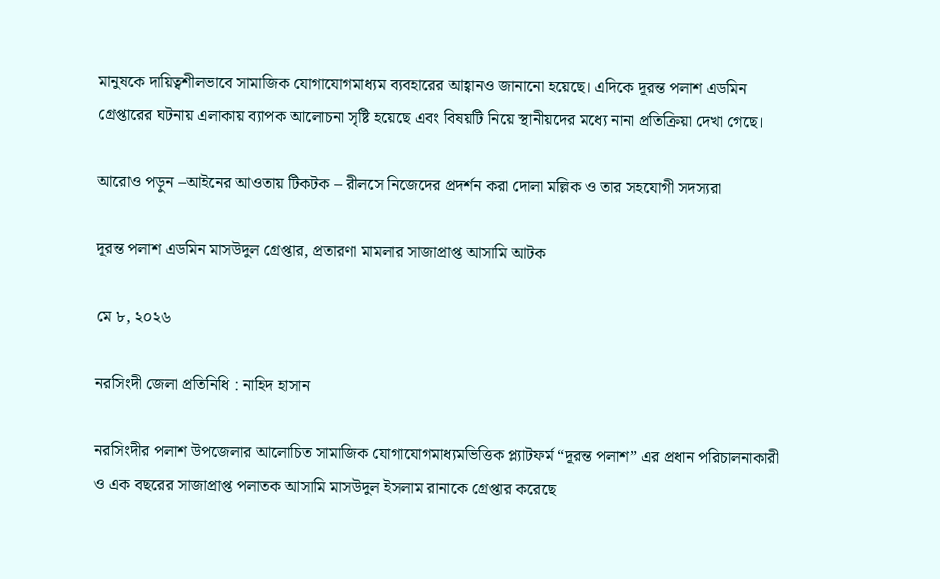মানুষকে দায়িত্বশীলভাবে সামাজিক যোগাযোগমাধ্যম ব্যবহারের আহ্বানও জানানো হয়েছে। এদিকে দূরন্ত পলাশ এডমিন গ্রেপ্তারের ঘটনায় এলাকায় ব্যাপক আলোচনা সৃষ্টি হয়েছে এবং বিষয়টি নিয়ে স্থানীয়দের মধ্যে নানা প্রতিক্রিয়া দেখা গেছে।

আরোও পড়ুন –আইনের আওতায় টিকটক – রীলসে নিজেদের প্রদর্শন করা দোলা মল্লিক ও তার সহযোগী সদস্যরা

দূরন্ত পলাশ এডমিন মাসউদুল গ্রেপ্তার, প্রতারণা মামলার সাজাপ্রাপ্ত আসামি আটক

মে ৮, ২০২৬

নরসিংদী জেলা প্রতিনিধি : নাহিদ হাসান

নরসিংদীর পলাশ উপজেলার আলোচিত সামাজিক যোগাযোগমাধ্যমভিত্তিক প্ল্যাটফর্ম “দূরন্ত পলাশ” এর প্রধান পরিচালনাকারী ও এক বছরের সাজাপ্রাপ্ত পলাতক আসামি মাসউদুল ইসলাম রানাকে গ্রেপ্তার করেছে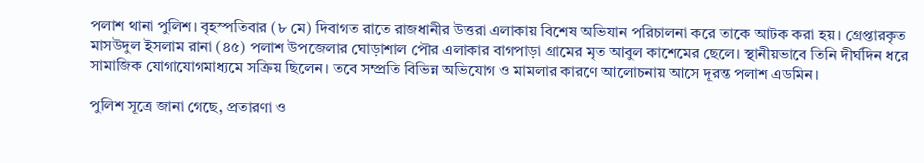পলাশ থানা পুলিশ। বৃহস্পতিবার (৮ মে) দিবাগত রাতে রাজধানীর উত্তরা এলাকায় বিশেষ অভিযান পরিচালনা করে তাকে আটক করা হয়। গ্রেপ্তারকৃত মাসউদুল ইসলাম রানা (৪৫) পলাশ উপজেলার ঘোড়াশাল পৌর এলাকার বাগপাড়া গ্রামের মৃত আবুল কাশেমের ছেলে। স্থানীয়ভাবে তিনি দীর্ঘদিন ধরে সামাজিক যোগাযোগমাধ্যমে সক্রিয় ছিলেন। তবে সম্প্রতি বিভিন্ন অভিযোগ ও মামলার কারণে আলোচনায় আসে দূরন্ত পলাশ এডমিন।

পুলিশ সূত্রে জানা গেছে, প্রতারণা ও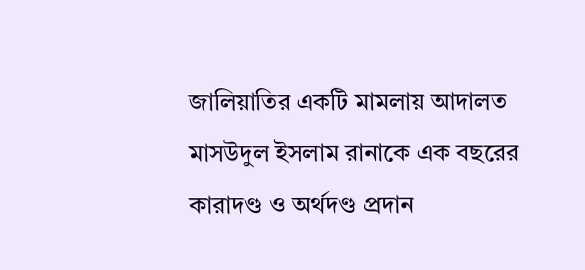জালিয়াতির একটি মামলায় আদালত মাসউদুল ইসলাম রানাকে এক বছরের কারাদণ্ড ও অর্থদণ্ড প্রদান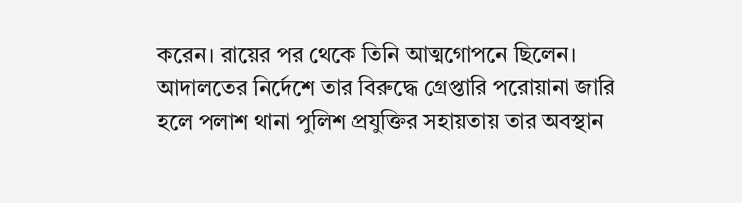করেন। রায়ের পর থেকে তিনি আত্মগোপনে ছিলেন। আদালতের নির্দেশে তার বিরুদ্ধে গ্রেপ্তারি পরোয়ানা জারি হলে পলাশ থানা পুলিশ প্রযুক্তির সহায়তায় তার অবস্থান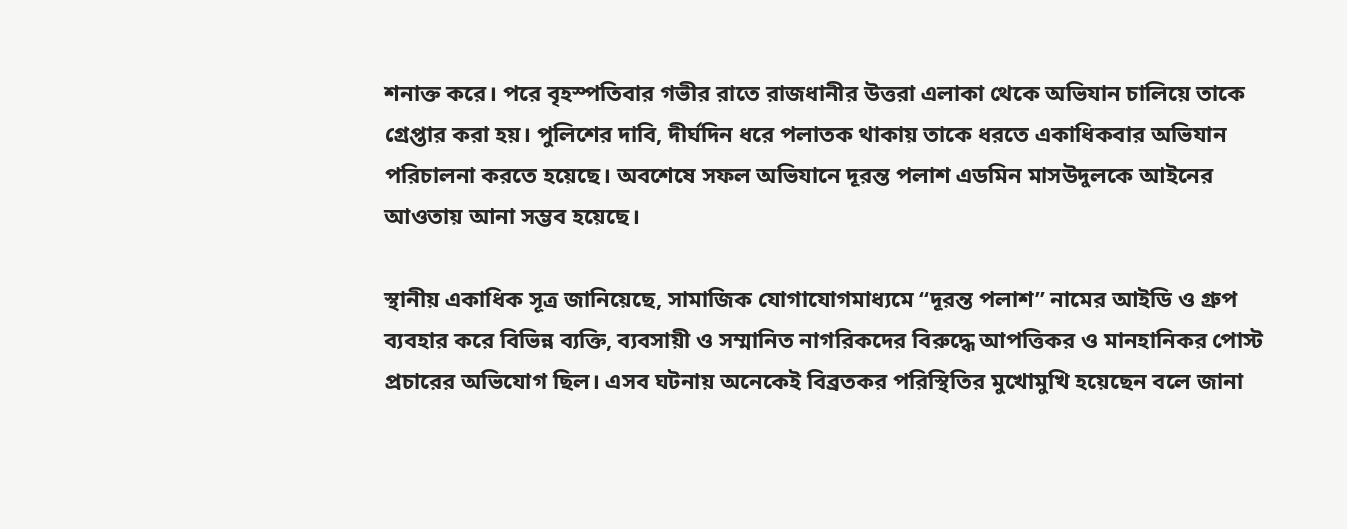শনাক্ত করে। পরে বৃহস্পতিবার গভীর রাতে রাজধানীর উত্তরা এলাকা থেকে অভিযান চালিয়ে তাকে গ্রেপ্তার করা হয়। পুলিশের দাবি, দীর্ঘদিন ধরে পলাতক থাকায় তাকে ধরতে একাধিকবার অভিযান পরিচালনা করতে হয়েছে। অবশেষে সফল অভিযানে দূরন্ত পলাশ এডমিন মাসউদুলকে আইনের আওতায় আনা সম্ভব হয়েছে।

স্থানীয় একাধিক সূত্র জানিয়েছে, সামাজিক যোগাযোগমাধ্যমে “দূরন্ত পলাশ” নামের আইডি ও গ্রুপ ব্যবহার করে বিভিন্ন ব্যক্তি, ব্যবসায়ী ও সম্মানিত নাগরিকদের বিরুদ্ধে আপত্তিকর ও মানহানিকর পোস্ট প্রচারের অভিযোগ ছিল। এসব ঘটনায় অনেকেই বিব্রতকর পরিস্থিতির মুখোমুখি হয়েছেন বলে জানা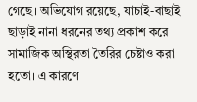গেছে। অভিযোগ রয়েছে, যাচাই-বাছাই ছাড়াই নানা ধরনের তথ্য প্রকাশ করে সামাজিক অস্থিরতা তৈরির চেষ্টাও করা হতো। এ কারণে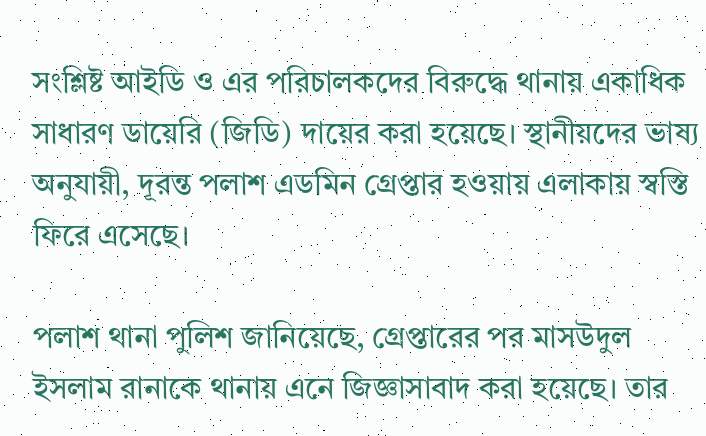সংশ্লিষ্ট আইডি ও এর পরিচালকদের বিরুদ্ধে থানায় একাধিক সাধারণ ডায়েরি (জিডি) দায়ের করা হয়েছে। স্থানীয়দের ভাষ্য অনুযায়ী, দূরন্ত পলাশ এডমিন গ্রেপ্তার হওয়ায় এলাকায় স্বস্তি ফিরে এসেছে।

পলাশ থানা পুলিশ জানিয়েছে, গ্রেপ্তারের পর মাসউদুল ইসলাম রানাকে থানায় এনে জিজ্ঞাসাবাদ করা হয়েছে। তার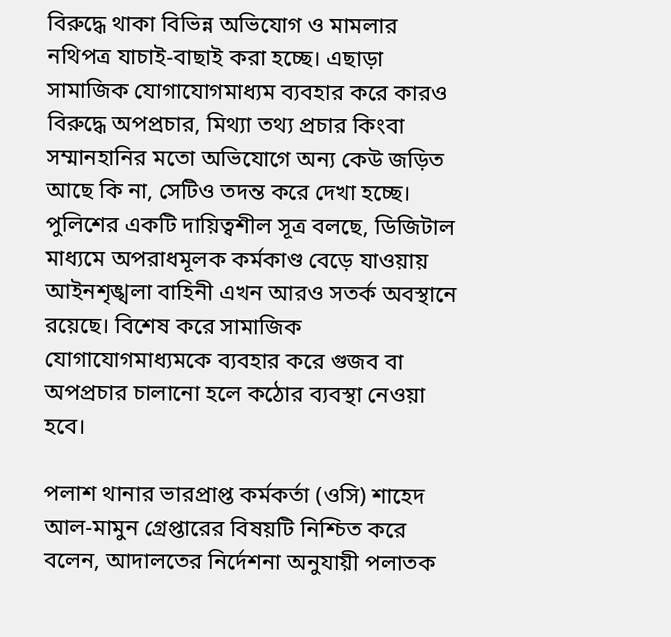বিরুদ্ধে থাকা বিভিন্ন অভিযোগ ও মামলার নথিপত্র যাচাই-বাছাই করা হচ্ছে। এছাড়া সামাজিক যোগাযোগমাধ্যম ব্যবহার করে কারও বিরুদ্ধে অপপ্রচার, মিথ্যা তথ্য প্রচার কিংবা সম্মানহানির মতো অভিযোগে অন্য কেউ জড়িত আছে কি না, সেটিও তদন্ত করে দেখা হচ্ছে। পুলিশের একটি দায়িত্বশীল সূত্র বলছে, ডিজিটাল মাধ্যমে অপরাধমূলক কর্মকাণ্ড বেড়ে যাওয়ায় আইনশৃঙ্খলা বাহিনী এখন আরও সতর্ক অবস্থানে রয়েছে। বিশেষ করে সামাজিক যোগাযোগমাধ্যমকে ব্যবহার করে গুজব বা অপপ্রচার চালানো হলে কঠোর ব্যবস্থা নেওয়া হবে।

পলাশ থানার ভারপ্রাপ্ত কর্মকর্তা (ওসি) শাহেদ আল-মামুন গ্রেপ্তারের বিষয়টি নিশ্চিত করে বলেন, আদালতের নির্দেশনা অনুযায়ী পলাতক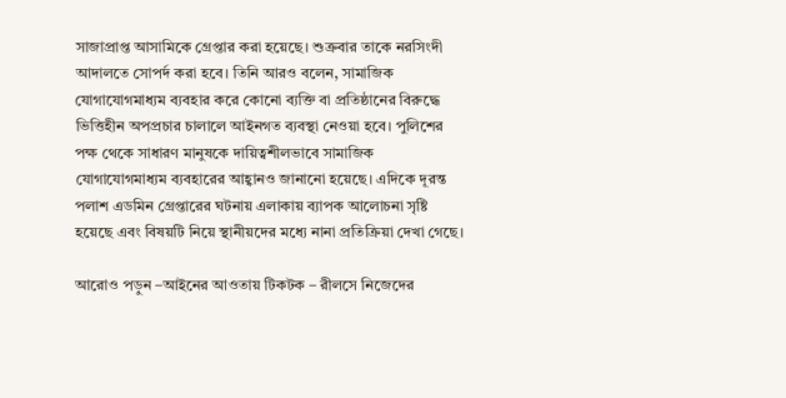সাজাপ্রাপ্ত আসামিকে গ্রেপ্তার করা হয়েছে। শুক্রবার তাকে নরসিংদী আদালতে সোপর্দ করা হবে। তিনি আরও বলেন, সামাজিক যোগাযোগমাধ্যম ব্যবহার করে কোনো ব্যক্তি বা প্রতিষ্ঠানের বিরুদ্ধে ভিত্তিহীন অপপ্রচার চালালে আইনগত ব্যবস্থা নেওয়া হবে। পুলিশের পক্ষ থেকে সাধারণ মানুষকে দায়িত্বশীলভাবে সামাজিক যোগাযোগমাধ্যম ব্যবহারের আহ্বানও জানানো হয়েছে। এদিকে দূরন্ত পলাশ এডমিন গ্রেপ্তারের ঘটনায় এলাকায় ব্যাপক আলোচনা সৃষ্টি হয়েছে এবং বিষয়টি নিয়ে স্থানীয়দের মধ্যে নানা প্রতিক্রিয়া দেখা গেছে।

আরোও পড়ুন –আইনের আওতায় টিকটক – রীলসে নিজেদের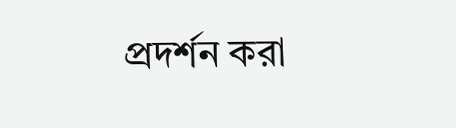প্রদর্শন করা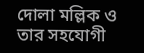দোলা মল্লিক ও তার সহযোগী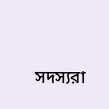সদস্যরা